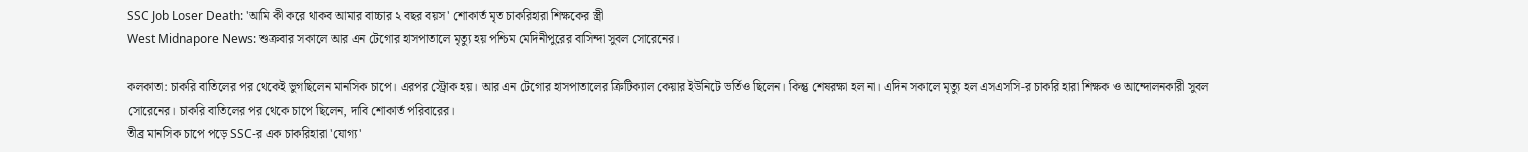SSC Job Loser Death: 'আমি কী করে থাকব আমার বাচ্চার ২ বছর বয়স' শোকার্ত মৃত চাকরিহারা শিক্ষকের স্ত্রী
West Midnapore News: শুক্রবার সকালে আর এন টেগোর হাসপাতালে মৃত্যু হয় পশ্চিম মেদিনীপুরের বাসিন্দা সুবল সোরেনের।

কলকাতা: চাকরি বাতিলের পর থেকেই ভুগছিলেন মানসিক চাপে। এরপর স্ট্রোক হয়। আর এন টেগোর হাসপাতালের ক্রিটিক্যাল কেয়ার ইউনিটে ভর্তিও ছিলেন। কিন্তু শেষরক্ষা হল না। এদিন সকালে মৃত্যু হল এসএসসি-র চাকরি হারা শিক্ষক ও আন্দোলনকারী সুবল সোরেনের। চাকরি বাতিলের পর থেকে চাপে ছিলেন, দাবি শোকার্ত পরিবারের।
তীব্র মানসিক চাপে পড়ে SSC-র এক চাকরিহারা 'যোগ্য'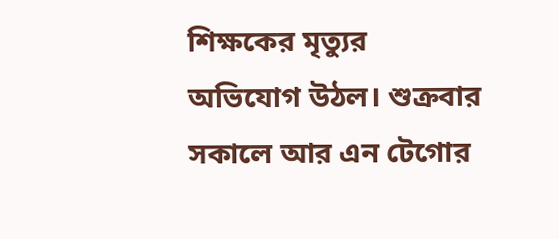শিক্ষকের মৃত্যুর অভিযোগ উঠল। শুক্রবার সকালে আর এন টেগোর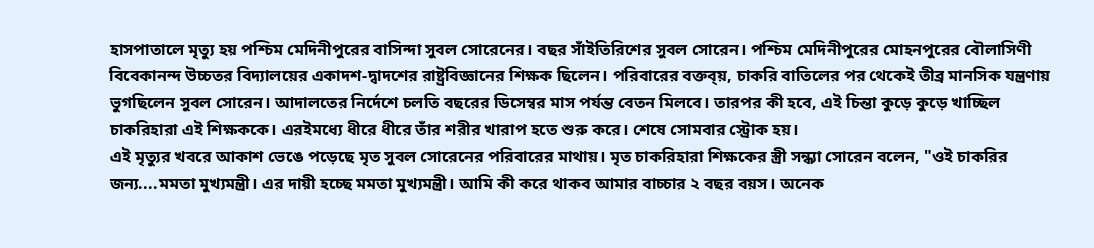হাসপাতালে মৃত্যু হয় পশ্চিম মেদিনীপুরের বাসিন্দা সুবল সোরেনের। বছর সাঁইতিরিশের সুবল সোরেন। পশ্চিম মেদিনীপুরের মোহনপুরের বৌলাসিণী বিবেকানন্দ উচ্চতর বিদ্যালয়ের একাদশ-দ্বাদশের রাষ্ট্রবিজ্ঞানের শিক্ষক ছিলেন। পরিবারের বক্তব্য়, চাকরি বাতিলের পর থেকেই তীব্র মানসিক যন্ত্রণায় ভুগছিলেন সুবল সোরেন। আদালতের নির্দেশে চলতি বছরের ডিসেম্বর মাস পর্যন্ত বেতন মিলবে। তারপর কী হবে, এই চিন্তা কুড়ে কুড়ে খাচ্ছিল চাকরিহারা এই শিক্ষককে। এরইমধ্যে ধীরে ধীরে তাঁর শরীর খারাপ হতে শুরু করে। শেষে সোমবার স্ট্রোক হয়।
এই মৃত্যুর খবরে আকাশ ভেঙে পড়েছে মৃত সুবল সোরেনের পরিবারের মাথায়। মৃত চাকরিহারা শিক্ষকের স্ত্রী সন্ধ্যা সোরেন বলেন, "ওই চাকরির জন্য....মমতা মুখ্যমন্ত্রী। এর দায়ী হচ্ছে মমতা মুখ্যমন্ত্রী। আমি কী করে থাকব আমার বাচ্চার ২ বছর বয়স। অনেক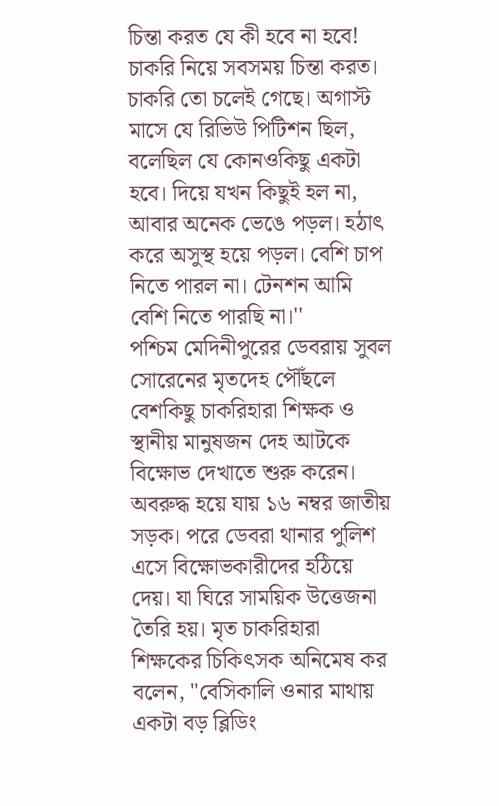চিন্তা করত যে কী হবে না হবে! চাকরি নিয়ে সবসময় চিন্তা করত। চাকরি তো চলেই গেছে। অগাস্ট মাসে যে রিভিউ পিটিশন ছিল, বলেছিল যে কোনওকিছু একটা হবে। দিয়ে যখন কিছুই হল না, আবার অনেক ভেঙে পড়ল। হঠাৎ করে অসুস্থ হয়ে পড়ল। বেশি চাপ নিতে পারল না। টেনশন আমি বেশি নিতে পারছি না।''
পশ্চিম মেদিনীপুরের ডেবরায় সুবল সোরেনের মৃতদেহ পৌঁছলে বেশকিছু চাকরিহারা শিক্ষক ও স্থানীয় মানুষজন দেহ আটকে বিক্ষোভ দেখাতে শুরু করেন। অবরুদ্ধ হয়ে যায় ১৬ নম্বর জাতীয় সড়ক। পরে ডেবরা থানার পুলিশ এসে বিক্ষোভকারীদের হঠিয়ে দেয়। যা ঘিরে সাময়িক উত্তেজনা তৈরি হয়। মৃত চাকরিহারা শিক্ষকের চিকিৎসক অনিমেষ কর বলেন, "বেসিকালি ওনার মাথায় একটা বড় ব্লিডিং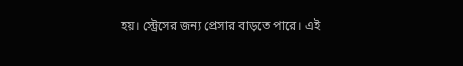হয়। স্ট্রেসের জন্য প্রেসার বাড়তে পারে। এই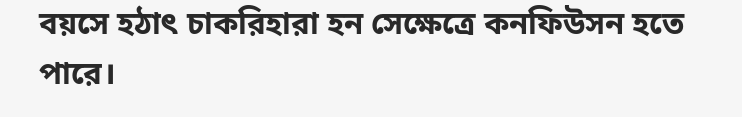বয়সে হঠাৎ চাকরিহারা হন সেক্ষেত্রে কনফিউসন হতে পারে।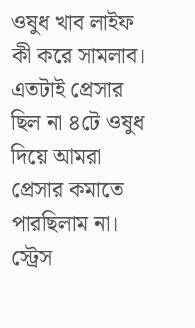ওষুধ খাব লাইফ কী করে সামলাব। এতটাই প্রেসার ছিল না ৪টে ওষুধ দিয়ে আমরা প্রেসার কমাতে পারছিলাম না। স্ট্রেস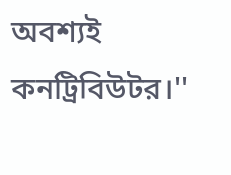অবশ্যই কনট্রিবিউটর।''